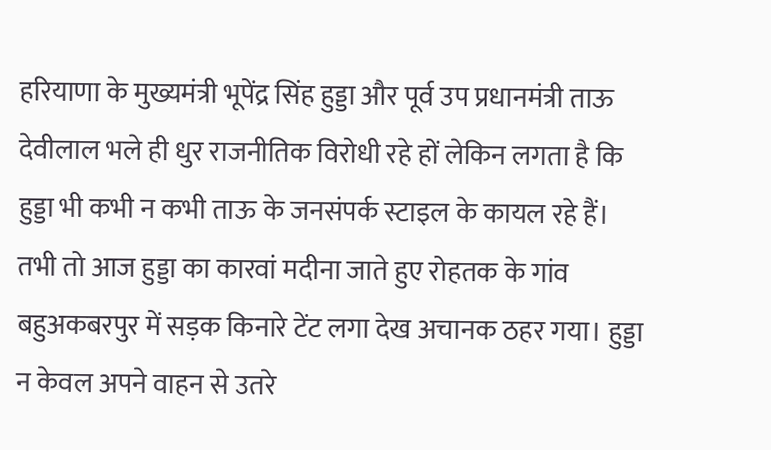हरियाणा के मुख्यमंत्री भूपेंद्र सिंह हुड्डा और पूर्व उप प्रधानमंत्री ताऊ देवीलाल भले ही धुर राजनीतिक विरोधी रहे हों लेकिन लगता है कि हुड्डा भी कभी न कभी ताऊ के जनसंपर्क स्टाइल के कायल रहे हैं। तभी तो आज हुड्डा का कारवां मदीना जाते हुए रोहतक के गांव बहुअकबरपुर में सड़क किनारे टेंट लगा देख अचानक ठहर गया। हुड्डा न केवल अपने वाहन से उतरे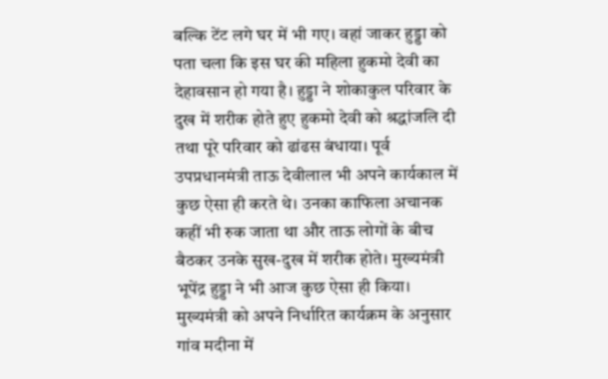बल्कि टेंट लगे घर में भी गए। वहां जाकर हुड्डा को पता चला कि इस घर की महिला हुकमो देवी का देहावसान हो गया है। हुड्डा ने शोकाकुल परिवार के दुख में शरीक होते हुए हुकमो देवी को श्रद्धांजलि दी तथा पूरे परिवार को ढांढस बंधाया। पूर्व उपप्रधानमंत्री ताऊ देवीलाल भी अपने कार्यकाल में कुछ ऐसा ही करते थे। उनका काफिला अचानक कहीं भी रुक जाता था और ताऊ लोगों के बीच बैठकर उनके सुख-दुख में शरीक होते। मुख्यमंत्री भूपेंद्र हुड्डा ने भी आज कुछ ऐसा ही किया। मुख्यमंत्री को अपने निर्धारित कार्यक्रम के अनुसार गांव मदीना में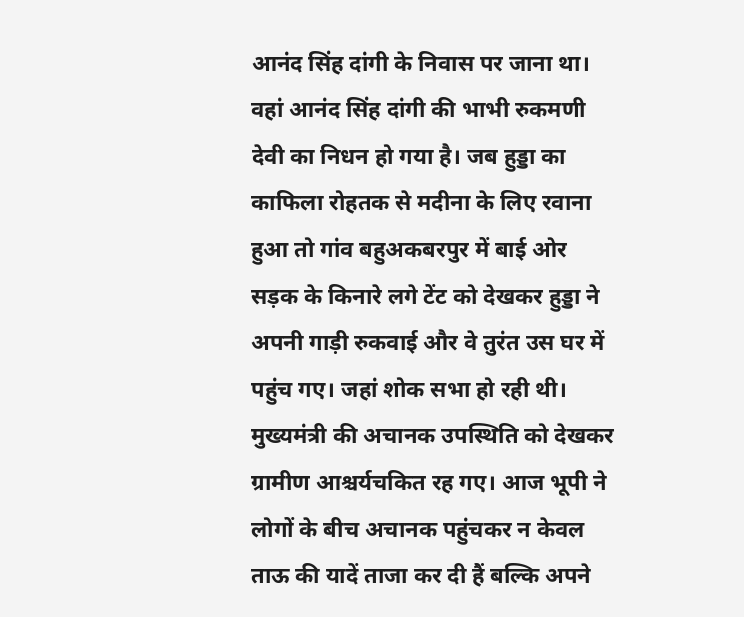आनंद सिंह दांगी के निवास पर जाना था। वहां आनंद सिंह दांगी की भाभी रुकमणी देवी का निधन हो गया है। जब हुड्डा का काफिला रोहतक से मदीना के लिए रवाना हुआ तो गांव बहुअकबरपुर में बाई ओर सड़क के किनारे लगे टेंट को देखकर हुड्डा ने अपनी गाड़ी रुकवाई और वे तुरंत उस घर में पहुंच गए। जहां शोक सभा हो रही थी। मुख्यमंत्री की अचानक उपस्थिति को देखकर ग्रामीण आश्चर्यचकित रह गए। आज भूपी ने लोगों के बीच अचानक पहुंचकर न केवल ताऊ की यादें ताजा कर दी हैं बल्कि अपने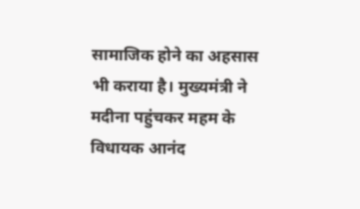सामाजिक होने का अहसास भी कराया है। मुख्यमंत्री ने मदीना पहुंचकर महम के विधायक आनंद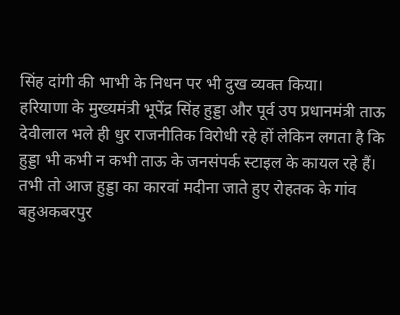सिंह दांगी की भाभी के निधन पर भी दुख व्यक्त किया।
हरियाणा के मुख्यमंत्री भूपेंद्र सिंह हुड्डा और पूर्व उप प्रधानमंत्री ताऊ देवीलाल भले ही धुर राजनीतिक विरोधी रहे हों लेकिन लगता है कि हुड्डा भी कभी न कभी ताऊ के जनसंपर्क स्टाइल के कायल रहे हैं। तभी तो आज हुड्डा का कारवां मदीना जाते हुए रोहतक के गांव बहुअकबरपुर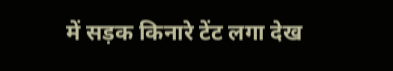में सड़क किनारे टेंट लगा देख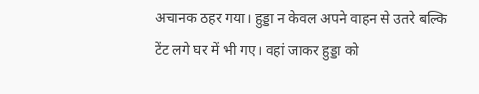अचानक ठहर गया। हुड्डा न केवल अपने वाहन से उतरे बल्कि टेंट लगे घर में भी गए। वहां जाकर हुड्डा को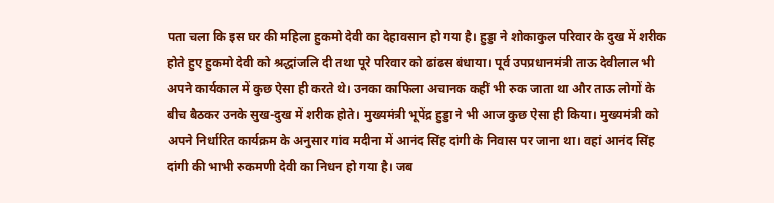पता चला कि इस घर की महिला हुकमो देवी का देहावसान हो गया है। हुड्डा ने शोकाकुल परिवार के दुख में शरीक होते हुए हुकमो देवी को श्रद्धांजलि दी तथा पूरे परिवार को ढांढस बंधाया। पूर्व उपप्रधानमंत्री ताऊ देवीलाल भी अपने कार्यकाल में कुछ ऐसा ही करते थे। उनका काफिला अचानक कहीं भी रुक जाता था और ताऊ लोगों के बीच बैठकर उनके सुख-दुख में शरीक होते। मुख्यमंत्री भूपेंद्र हुड्डा ने भी आज कुछ ऐसा ही किया। मुख्यमंत्री को अपने निर्धारित कार्यक्रम के अनुसार गांव मदीना में आनंद सिंह दांगी के निवास पर जाना था। वहां आनंद सिंह दांगी की भाभी रुकमणी देवी का निधन हो गया है। जब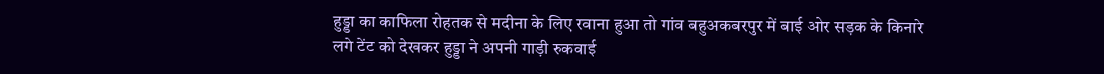हुड्डा का काफिला रोहतक से मदीना के लिए रवाना हुआ तो गांव बहुअकबरपुर में बाई ओर सड़क के किनारे लगे टेंट को देखकर हुड्डा ने अपनी गाड़ी रुकवाई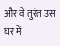और वे तुरंत उस घर में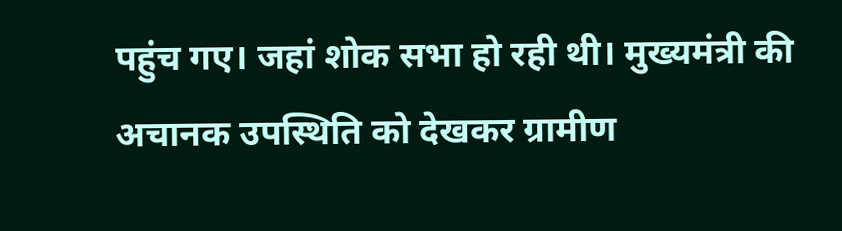पहुंच गए। जहां शोक सभा हो रही थी। मुख्यमंत्री की अचानक उपस्थिति को देखकर ग्रामीण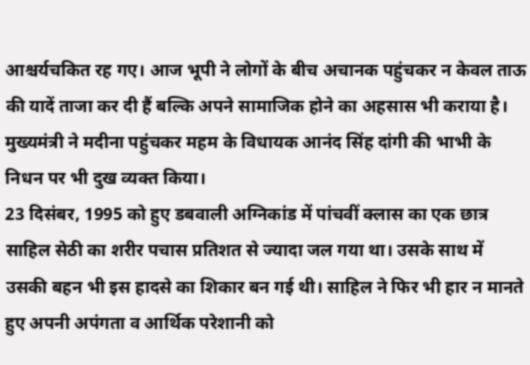आश्चर्यचकित रह गए। आज भूपी ने लोगों के बीच अचानक पहुंचकर न केवल ताऊ की यादें ताजा कर दी हैं बल्कि अपने सामाजिक होने का अहसास भी कराया है। मुख्यमंत्री ने मदीना पहुंचकर महम के विधायक आनंद सिंह दांगी की भाभी के निधन पर भी दुख व्यक्त किया।
23 दिसंबर, 1995 को हुए डबवाली अग्निकांड में पांचवीं क्लास का एक छात्र साहिल सेठी का शरीर पचास प्रतिशत से ज्यादा जल गया था। उसके साथ में उसकी बहन भी इस हादसे का शिकार बन गई थी। साहिल ने फिर भी हार न मानते हुए अपनी अपंगता व आर्थिक परेशानी को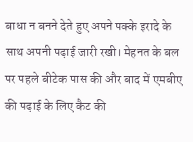बाधा न बनने देते हुए अपने पक्के इरादे के साथ अपनी पढ़ाई जारी रखी। मेहनत के बल पर पहले बीटेक पास की और बाद में एमबीए की पढ़ाई के लिए कैट की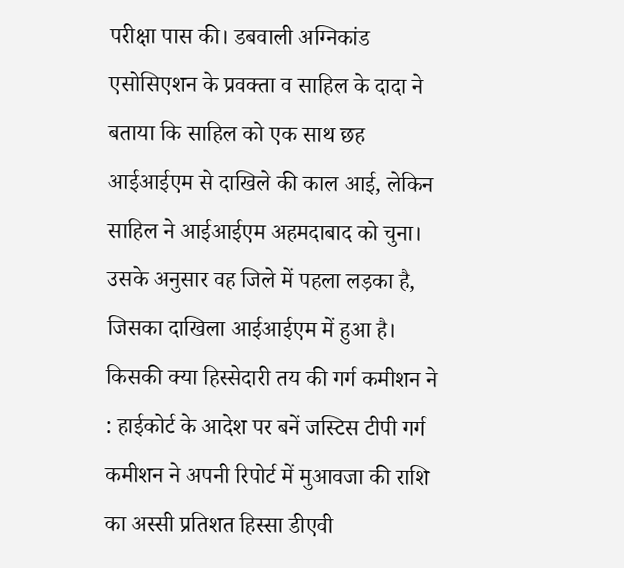परीक्षा पास की। डबवाली अग्निकांड एसोसिएशन के प्रवक्ता व साहिल के दादा ने बताया कि साहिल को एक साथ छह आईआईएम से दाखिले की काल आई, लेकिन साहिल ने आईआईएम अहमदाबाद को चुना। उसके अनुसार वह जिले में पहला लड़का है, जिसका दाखिला आईआईएम में हुआ है। किसकी क्या हिस्सेदारी तय की गर्ग कमीशन ने : हाईकोर्ट के आदेश पर बनें जस्टिस टीपी गर्ग कमीशन ने अपनी रिपोर्ट में मुआवजा की राशि का अस्सी प्रतिशत हिस्सा डीएवी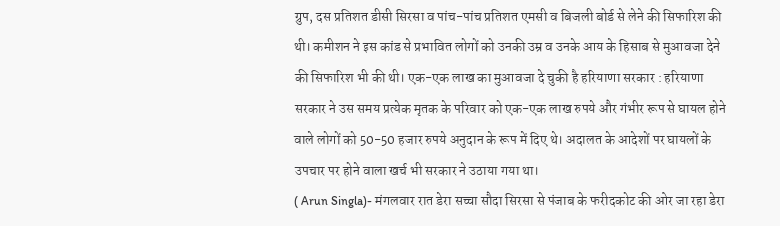ग्रुप, दस प्रतिशत डीसी सिरसा व पांच-पांच प्रतिशत एमसी व बिजली बोर्ड से लेने की सिफारिश की थी। कमीशन ने इस कांड से प्रभावित लोगों को उनकी उम्र व उनके आय के हिसाब से मुआवजा देने की सिफारिश भी की थी। एक-एक लाख का मुआवजा दे चुकी है हरियाणा सरकार : हरियाणा सरकार ने उस समय प्रत्येक मृतक के परिवार को एक-एक लाख रुपये और गंभीर रूप से घायल होने वाले लोगों को 50-50 हजार रुपये अनुदान के रूप में दिए थे। अदालत के आदेशों पर घायलों के उपचार पर होने वाला खर्च भी सरकार ने उठाया गया था।
( Arun Singla)- मंगलवार रात डेरा सच्चा सौदा सिरसा से पंजाब के फरीदकोट की ओर जा रहा डेरा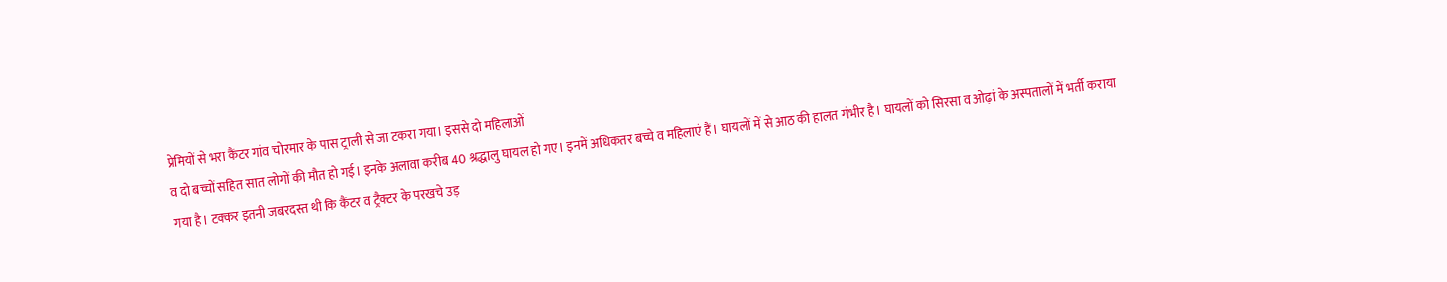प्रेमियों से भरा कैंटर गांव चोरमार के पास ट्राली से जा टकरा गया। इससे दो महिलाओं
व दो बच्चों सहित सात लोगों की मौत हो गई। इनके अलावा करीब 40 श्रद्धालु घायल हो गए। इनमें अधिकतर बच्चे व महिलाएं हैं। घायलों में से आठ की हालत गंभीर है। घायलों को सिरसा व ओढ़ां के अस्पतालों में भर्ती कराया गया है। टक्कर इतनी जबरदस्त थी कि कैंटर व ट्रैक्टर के परखचे उड़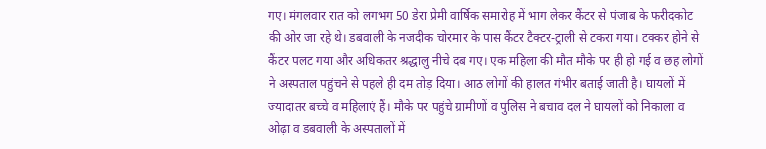गए। मंगलवार रात को लगभग 50 डेरा प्रेमी वार्षिक समारोह में भाग लेकर कैंटर से पंजाब के फरीदकोट की ओर जा रहे थे। डबवाली के नजदीक चोरमार के पास कैंटर टैक्टर-ट्राली से टकरा गया। टक्कर होने से कैंटर पलट गया और अधिकतर श्रद्धालु नीचे दब गए। एक महिला की मौत मौके पर ही हो गई व छह लोगों ने अस्पताल पहुंचने से पहले ही दम तोड़ दिया। आठ लोगों की हालत गंभीर बताई जाती है। घायलों में ज्यादातर बच्चे व महिलाएं हैं। मौके पर पहुंचे ग्रामीणों व पुलिस ने बचाव दल ने घायलों को निकाला व ओढ़ा व डबवाली के अस्पतालों में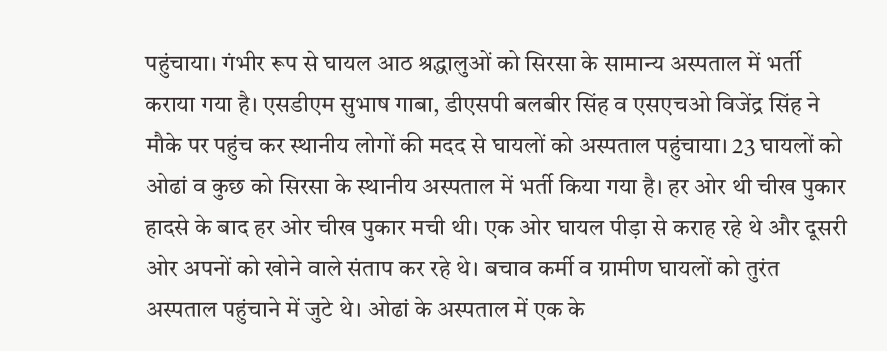पहुंचाया। गंभीर रूप से घायल आठ श्रद्धालुओं को सिरसा के सामान्य अस्पताल में भर्ती कराया गया है। एसडीएम सुभाष गाबा, डीएसपी बलबीर सिंह व एसएचओ विजेंद्र सिंह ने मौके पर पहुंच कर स्थानीय लोगों की मदद से घायलों को अस्पताल पहुंचाया। 23 घायलों को ओढां व कुछ को सिरसा के स्थानीय अस्पताल में भर्ती किया गया है। हर ओर थी चीख पुकार हादसे के बाद हर ओर चीख पुकार मची थी। एक ओर घायल पीड़ा से कराह रहे थे और दूसरी ओर अपनों को खोने वाले संताप कर रहे थे। बचाव कर्मी व ग्रामीण घायलों को तुरंत अस्पताल पहुंचाने में जुटे थे। ओढां के अस्पताल में एक के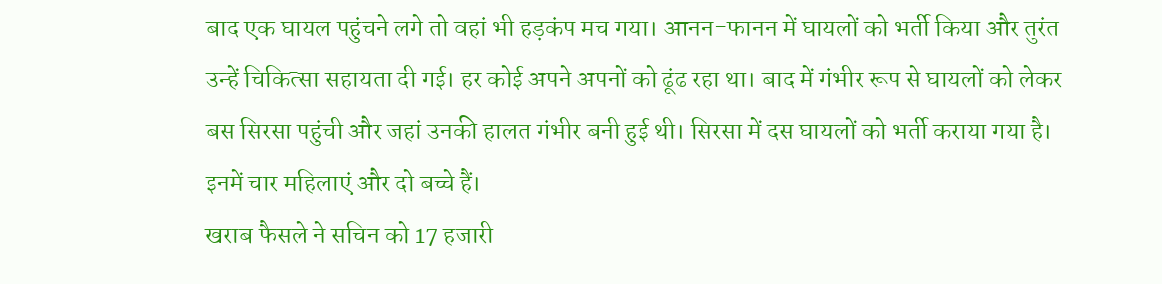बाद एक घायल पहुंचने लगे तो वहां भी हड़कंप मच गया। आनन-फानन में घायलों को भर्ती किया और तुरंत उन्हें चिकित्सा सहायता दी गई। हर कोई अपने अपनों को ढूंढ रहा था। बाद में गंभीर रूप से घायलों को लेकर बस सिरसा पहुंची और जहां उनकी हालत गंभीर बनी हुई थी। सिरसा में दस घायलों को भर्ती कराया गया है। इनमें चार महिलाएं और दो बच्चे हैं।
खराब फैसले ने सचिन को 17 हजारी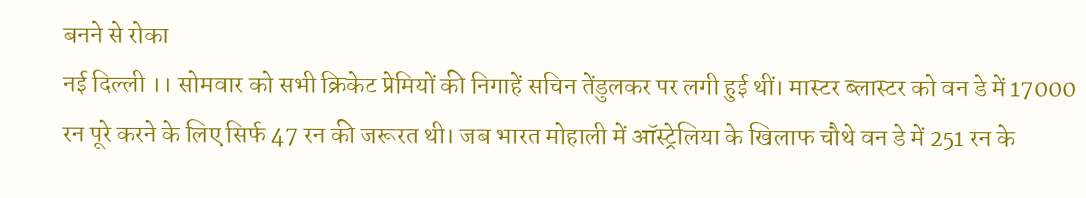बनने से रोका
नई दिल्ली ।। सोमवार को सभी क्रिकेट प्रेमियों की निगाहें सचिन तेंडुलकर पर लगी हुई थीं। मास्टर ब्लास्टर को वन डे में 17000 रन पूरे करने के लिए सिर्फ 47 रन की जरूरत थी। जब भारत मोहाली में ऑस्ट्रेलिया के खिलाफ चौथे वन डे में 251 रन के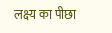लक्ष्य का पीछा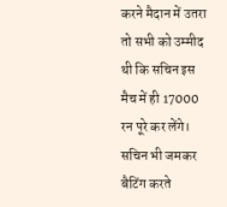करने मैदान में उतरा तो सभी को उम्मीद थी कि सचिन इस मैच में ही 17000 रन पूरे कर लेंगे। सचिन भी जमकर बैटिंग करते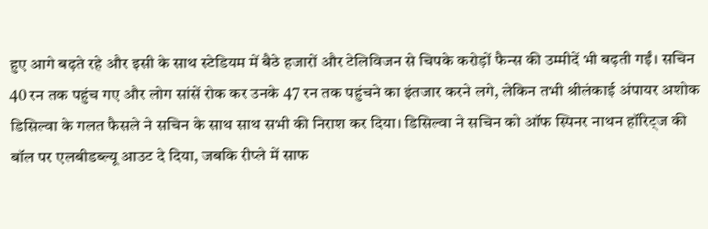हुए आगे बढ़ते रहे और इसी के साथ स्टेडियम में बैठे हजारों और टेलिविजन से चिपके करोड़ों फैन्स की उम्मीदें भी बढ़ती गईं। सचिन 40 रन तक पहुंच गए और लोग सांसें रोक कर उनके 47 रन तक पहुंचने का इंतजार करने लगे, लेकिन तभी श्रीलंकाई अंपायर अशोक डिसिल्वा के गलत फैसले ने सचिन के साथ साथ सभी की निराश कर दिया। डिसिल्वा ने सचिन को ऑफ स्पिनर नाथन हॉरिट्ज की बॉल पर एलबीडब्ल्यू आउट दे दिया, जबकि रीप्ले में साफ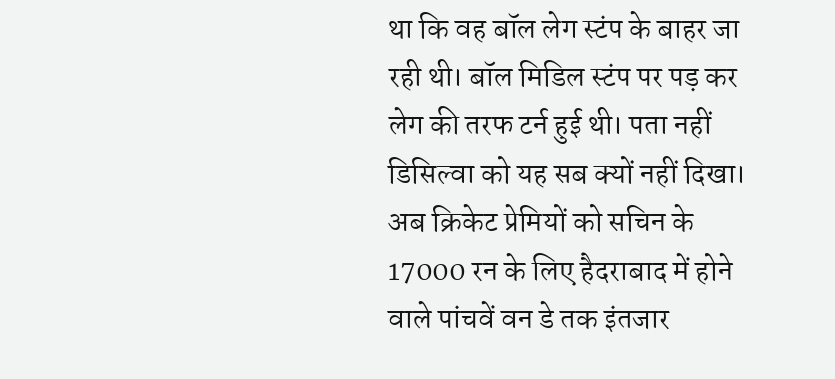था कि वह बॉल लेग स्टंप के बाहर जा रही थी। बॉल मिडिल स्टंप पर पड़ कर लेग की तरफ टर्न हुई थी। पता नहीं डिसिल्वा को यह सब क्यों नहीं दिखा। अब क्रिकेट प्रेमियों को सचिन के 17000 रन के लिए हैदराबाद में होने वाले पांचवें वन डे तक इंतजार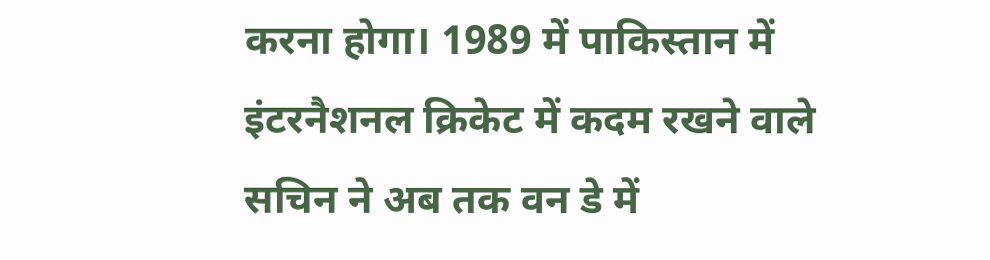करना होगा। 1989 में पाकिस्तान में इंटरनैशनल क्रिकेट में कदम रखने वाले सचिन ने अब तक वन डे में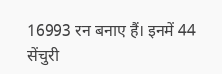16993 रन बनाए हैं। इनमें 44 सेंचुरी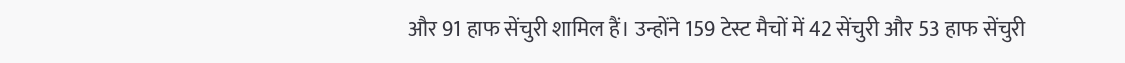और 91 हाफ सेंचुरी शामिल हैं। उन्होंने 159 टेस्ट मैचों में 42 सेंचुरी और 53 हाफ सेंचुरी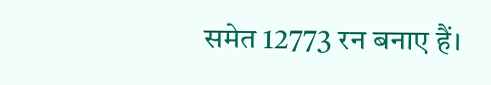समेत 12773 रन बनाए हैं।